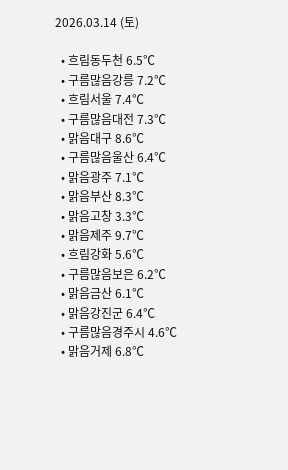2026.03.14 (토)

  • 흐림동두천 6.5℃
  • 구름많음강릉 7.2℃
  • 흐림서울 7.4℃
  • 구름많음대전 7.3℃
  • 맑음대구 8.6℃
  • 구름많음울산 6.4℃
  • 맑음광주 7.1℃
  • 맑음부산 8.3℃
  • 맑음고창 3.3℃
  • 맑음제주 9.7℃
  • 흐림강화 5.6℃
  • 구름많음보은 6.2℃
  • 맑음금산 6.1℃
  • 맑음강진군 6.4℃
  • 구름많음경주시 4.6℃
  • 맑음거제 6.8℃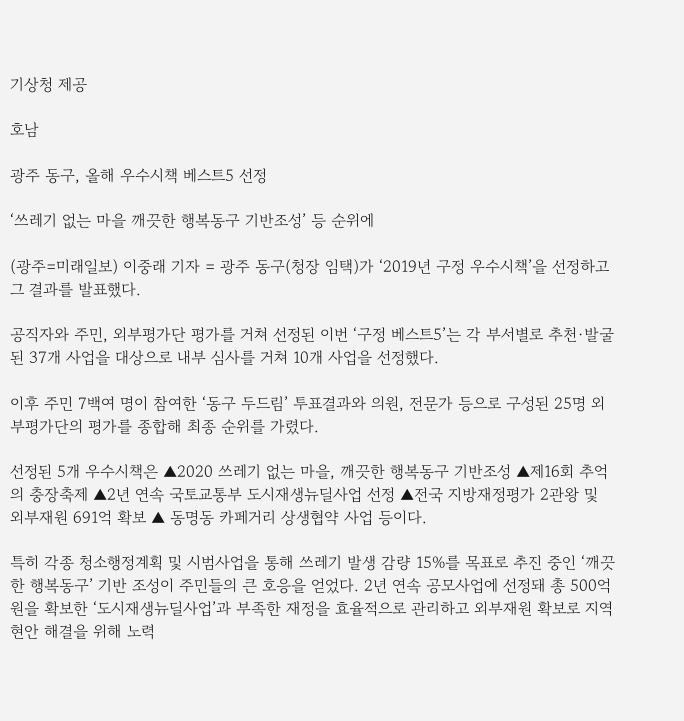기상청 제공

호남

광주 동구, 올해 우수시책 베스트5 선정

‘쓰레기 없는 마을 깨끗한 행복동구 기반조성’ 등 순위에

(광주=미래일보) 이중래 기자 = 광주 동구(청장 임택)가 ‘2019년 구정 우수시책’을 선정하고 그 결과를 발표했다.

공직자와 주민, 외부평가단 평가를 거쳐 선정된 이번 ‘구정 베스트5’는 각 부서별로 추천·발굴된 37개 사업을 대상으로 내부 심사를 거쳐 10개 사업을 선정했다.

이후 주민 7백여 명이 참여한 ‘동구 두드림’ 투표결과와 의원, 전문가 등으로 구성된 25명 외부평가단의 평가를 종합해 최종 순위를 가렸다.

선정된 5개 우수시책은 ▲2020 쓰레기 없는 마을, 깨끗한 행복동구 기반조성 ▲제16회 추억의 충장축제 ▲2년 연속 국토교통부 도시재생뉴딜사업 선정 ▲전국 지방재정평가 2관왕 및 외부재원 691억 확보 ▲ 동명동 카페거리 상생협약 사업 등이다.

특히 각종 청소행정계획 및 시범사업을 통해 쓰레기 발생 감량 15%를 목표로 추진 중인 ‘깨끗한 행복동구’ 기반 조성이 주민들의 큰 호응을 얻었다. 2년 연속 공모사업에 선정돼 총 500억 원을 확보한 ‘도시재생뉴딜사업’과 부족한 재정을 효율적으로 관리하고 외부재원 확보로 지역현안 해결을 위해 노력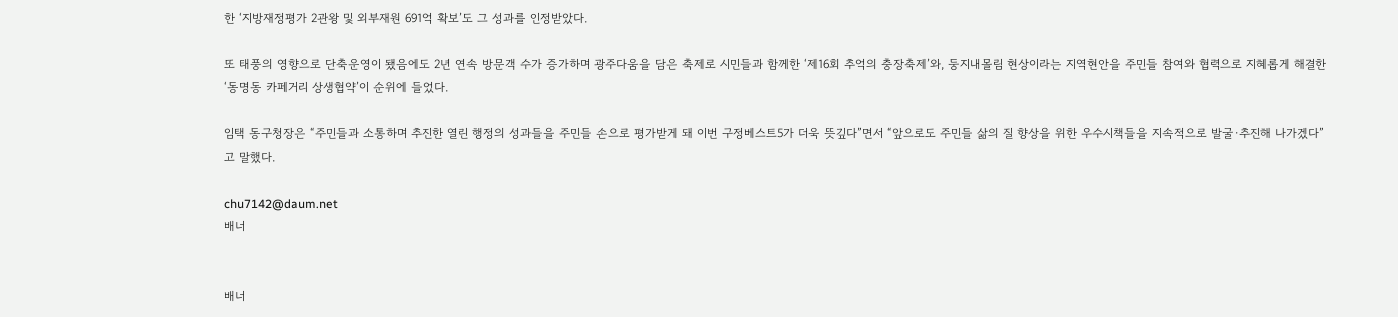한 ‘지방재정평가 2관왕 및 외부재원 691억 확보’도 그 성과를 인정받았다.

또 태풍의 영향으로 단축운영이 됐음에도 2년 연속 방문객 수가 증가하며 광주다움을 담은 축제로 시민들과 함께한 ‘제16회 추억의 충장축제’와, 둥지내몰림 현상이라는 지역현안을 주민들 참여와 협력으로 지혜롭게 해결한 ‘동명동 카페거리 상생협약’이 순위에 들었다.

임택 동구청장은 “주민들과 소통하며 추진한 열린 행정의 성과들을 주민들 손으로 평가받게 돼 이번 구정베스트5가 더욱 뜻깊다”면서 “앞으로도 주민들 삶의 질 향상을 위한 우수시책들을 지속적으로 발굴·추진해 나가겠다”고 말했다.

chu7142@daum.net
배너


배너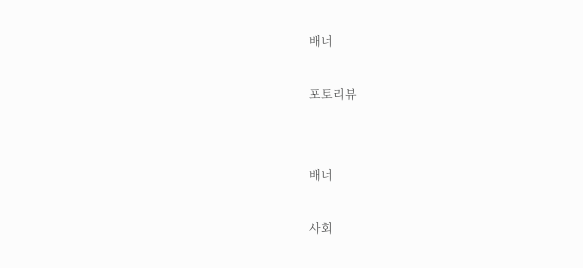배너

포토리뷰


배너

사회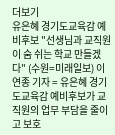더보기
유은혜 경기도교육감 예비후보 "선생님과 교직원이 숨 쉬는 학교 만들겠다" (수원=미래일보) 이연종 기자 = 유은혜 경기도교육감 예비후보가 교직원의 업무 부담을 줄이고 보호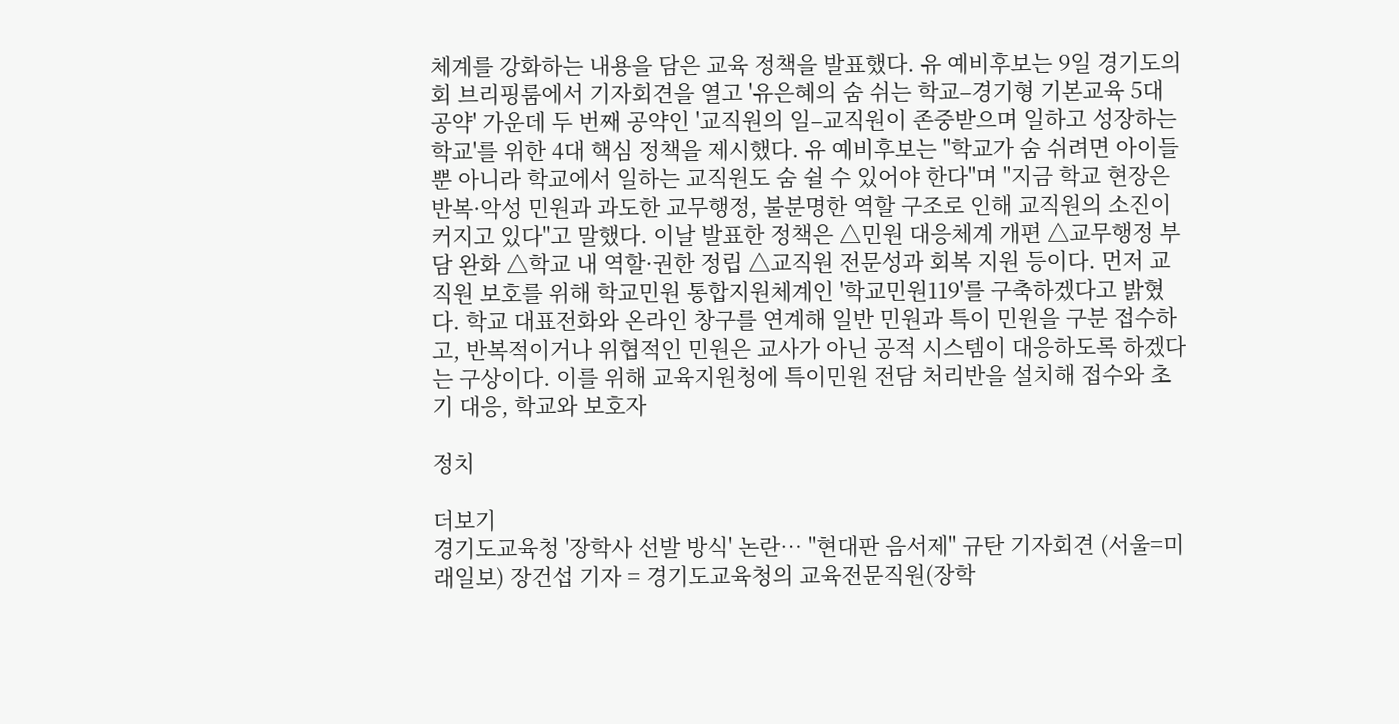체계를 강화하는 내용을 담은 교육 정책을 발표했다. 유 예비후보는 9일 경기도의회 브리핑룸에서 기자회견을 열고 '유은혜의 숨 쉬는 학교–경기형 기본교육 5대 공약' 가운데 두 번째 공약인 '교직원의 일–교직원이 존중받으며 일하고 성장하는 학교'를 위한 4대 핵심 정책을 제시했다. 유 예비후보는 "학교가 숨 쉬려면 아이들뿐 아니라 학교에서 일하는 교직원도 숨 쉴 수 있어야 한다"며 "지금 학교 현장은 반복·악성 민원과 과도한 교무행정, 불분명한 역할 구조로 인해 교직원의 소진이 커지고 있다"고 말했다. 이날 발표한 정책은 △민원 대응체계 개편 △교무행정 부담 완화 △학교 내 역할·권한 정립 △교직원 전문성과 회복 지원 등이다. 먼저 교직원 보호를 위해 학교민원 통합지원체계인 '학교민원119'를 구축하겠다고 밝혔다. 학교 대표전화와 온라인 창구를 연계해 일반 민원과 특이 민원을 구분 접수하고, 반복적이거나 위협적인 민원은 교사가 아닌 공적 시스템이 대응하도록 하겠다는 구상이다. 이를 위해 교육지원청에 특이민원 전담 처리반을 설치해 접수와 초기 대응, 학교와 보호자

정치

더보기
경기도교육청 '장학사 선발 방식' 논란… "현대판 음서제" 규탄 기자회견 (서울=미래일보) 장건섭 기자 = 경기도교육청의 교육전문직원(장학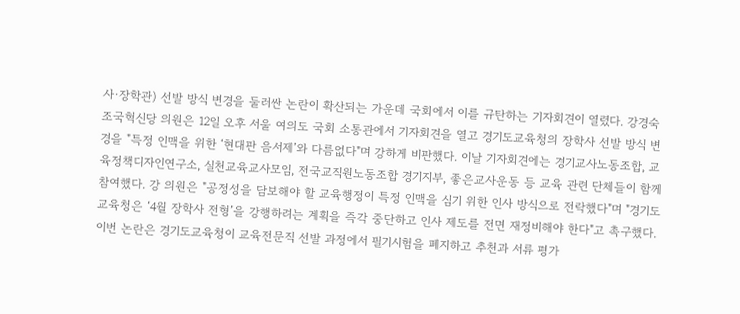사·장학관) 선발 방식 변경을 둘러싼 논란이 확산되는 가운데 국회에서 이를 규탄하는 기자회견이 열렸다. 강경숙 조국혁신당 의원은 12일 오후 서울 여의도 국회 소통관에서 기자회견을 열고 경기도교육청의 장학사 선발 방식 변경을 "특정 인맥을 위한 ‘현대판 음서제’와 다름없다"며 강하게 비판했다. 이날 기자회견에는 경기교사노동조합, 교육정책디자인연구소, 실천교육교사모임, 전국교직원노동조합 경기지부, 좋은교사운동 등 교육 관련 단체들이 함께 참여했다. 강 의원은 "공정성을 담보해야 할 교육행정이 특정 인맥을 심기 위한 인사 방식으로 전락했다"며 "경기도교육청은 ‘4월 장학사 전형’을 강행하려는 계획을 즉각 중단하고 인사 제도를 전면 재정비해야 한다"고 촉구했다. 이번 논란은 경기도교육청이 교육전문직 선발 과정에서 필기시험을 폐지하고 추천과 서류 평가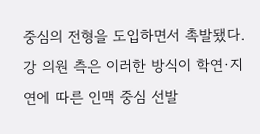중심의 전형을 도입하면서 촉발됐다. 강 의원 측은 이러한 방식이 학연·지연에 따른 인맥 중심 선발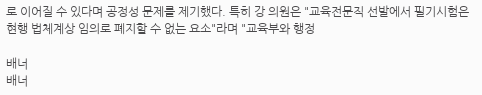로 이어질 수 있다며 공정성 문제를 제기했다. 특히 강 의원은 "교육전문직 선발에서 필기시험은 현행 법체계상 임의로 폐지할 수 없는 요소"라며 "교육부와 행정

배너
배너